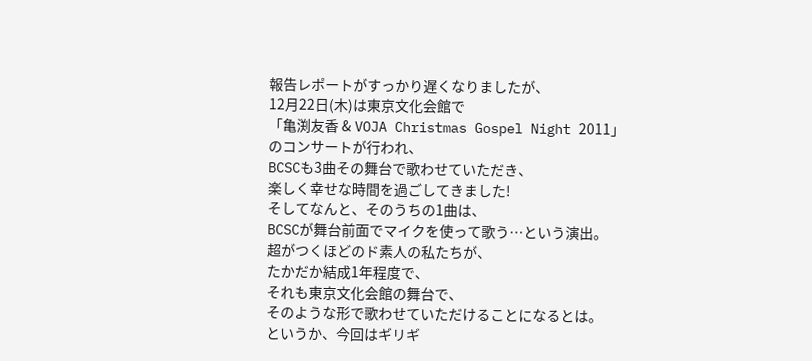報告レポートがすっかり遅くなりましたが、
12月22日(木)は東京文化会館で
「亀渕友香 & VOJA Christmas Gospel Night 2011」
のコンサートが行われ、
BCSCも3曲その舞台で歌わせていただき、
楽しく幸せな時間を過ごしてきました!
そしてなんと、そのうちの1曲は、
BCSCが舞台前面でマイクを使って歌う…という演出。
超がつくほどのド素人の私たちが、
たかだか結成1年程度で、
それも東京文化会館の舞台で、
そのような形で歌わせていただけることになるとは。
というか、今回はギリギ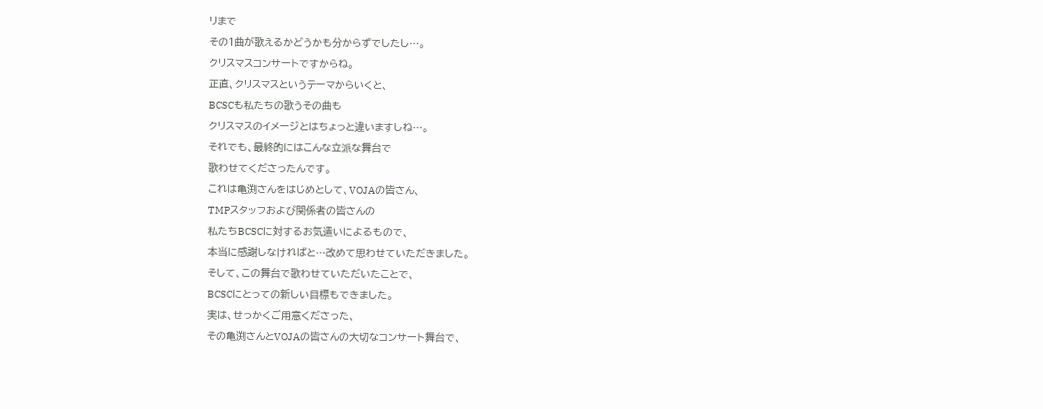リまで
その1曲が歌えるかどうかも分からずでしたし…。
クリスマスコンサートですからね。
正直、クリスマスというテーマからいくと、
BCSCも私たちの歌うその曲も
クリスマスのイメージとはちょっと違いますしね…。
それでも、最終的にはこんな立派な舞台で
歌わせてくださったんです。
これは亀渕さんをはじめとして、VOJAの皆さん、
TMPスタッフおよび関係者の皆さんの
私たちBCSCに対するお気遣いによるもので、
本当に感謝しなければと…改めて思わせていただきました。
そして、この舞台で歌わせていただいたことで、
BCSCにとっての新しい目標もできました。
実は、せっかくご用意くださった、
その亀渕さんとVOJAの皆さんの大切なコンサート舞台で、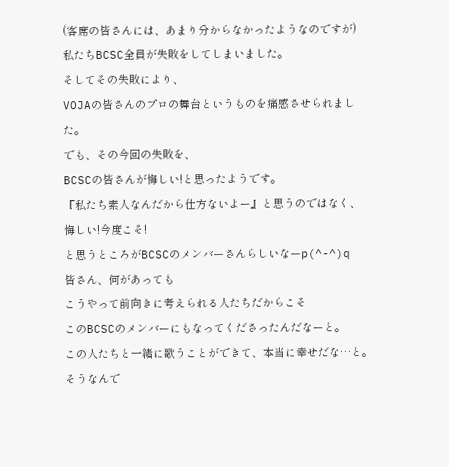(客席の皆さんには、あまり分からなかったようなのですが)
私たちBCSC全員が失敗をしてしまいました。
そしてその失敗により、
VOJAの皆さんのプロの舞台というものを痛感させられました。
でも、その今回の失敗を、
BCSCの皆さんが悔しい!と思ったようです。
『私たち素人なんだから仕方ないよー』と思うのではなく、
悔しい!今度こそ!
と思うところがBCSCのメンバーさんらしいなーp(^-^)q
皆さん、何があっても
こうやって前向きに考えられる人たちだからこそ
このBCSCのメンバーにもなってくださったんだなーと。
この人たちと一緒に歌うことができて、本当に幸せだな…と。
そうなんで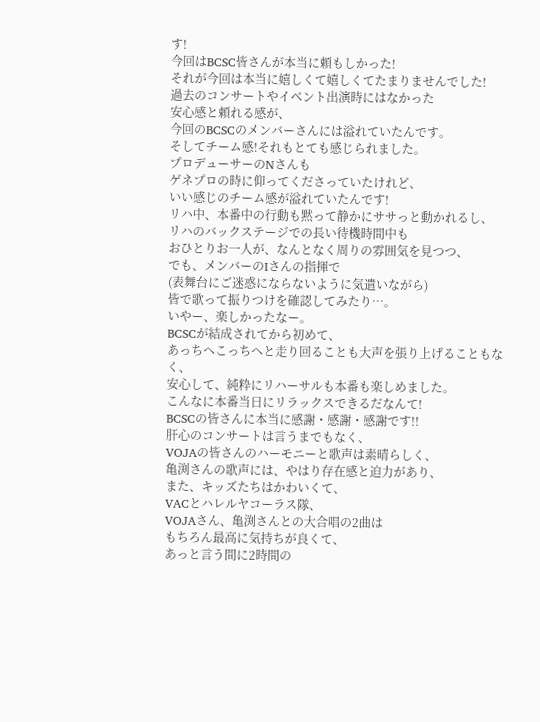す!
今回はBCSC皆さんが本当に頼もしかった!
それが今回は本当に嬉しくて嬉しくてたまりませんでした!
過去のコンサートやイベント出演時にはなかった
安心感と頼れる感が、
今回のBCSCのメンバーさんには溢れていたんです。
そしてチーム感!それもとても感じられました。
プロデューサーのNさんも
ゲネプロの時に仰ってくださっていたけれど、
いい感じのチーム感が溢れていたんです!
リハ中、本番中の行動も黙って静かにササっと動かれるし、
リハのバックステージでの長い待機時間中も
おひとりお一人が、なんとなく周りの雰囲気を見つつ、
でも、メンバーのIさんの指揮で
(表舞台にご迷惑にならないように気遣いながら)
皆で歌って振りつけを確認してみたり…。
いやー、楽しかったなー。
BCSCが結成されてから初めて、
あっちへこっちへと走り回ることも大声を張り上げることもなく、
安心して、純粋にリハーサルも本番も楽しめました。
こんなに本番当日にリラックスできるだなんて!
BCSCの皆さんに本当に感謝・感謝・感謝です!!
肝心のコンサートは言うまでもなく、
VOJAの皆さんのハーモニーと歌声は素晴らしく、
亀渕さんの歌声には、やはり存在感と迫力があり、
また、キッズたちはかわいくて、
VACとハレルヤコーラス隊、
VOJAさん、亀渕さんとの大合唱の2曲は
もちろん最高に気持ちが良くて、
あっと言う間に2時間の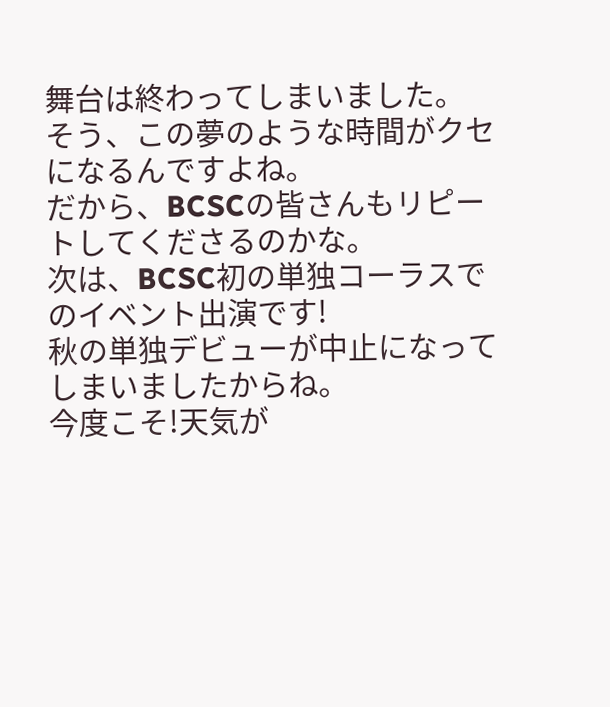舞台は終わってしまいました。
そう、この夢のような時間がクセになるんですよね。
だから、BCSCの皆さんもリピートしてくださるのかな。
次は、BCSC初の単独コーラスでのイベント出演です!
秋の単独デビューが中止になってしまいましたからね。
今度こそ!天気が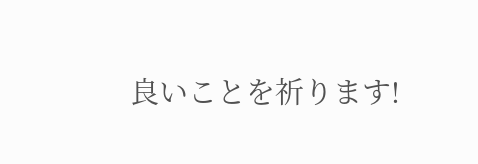良いことを祈ります!